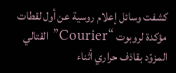كشفت وسائل إعلام روسية عن أول لقطات مؤكدة لروبوت “Courier” القتالي المزوّد بقاذف حراري أثناء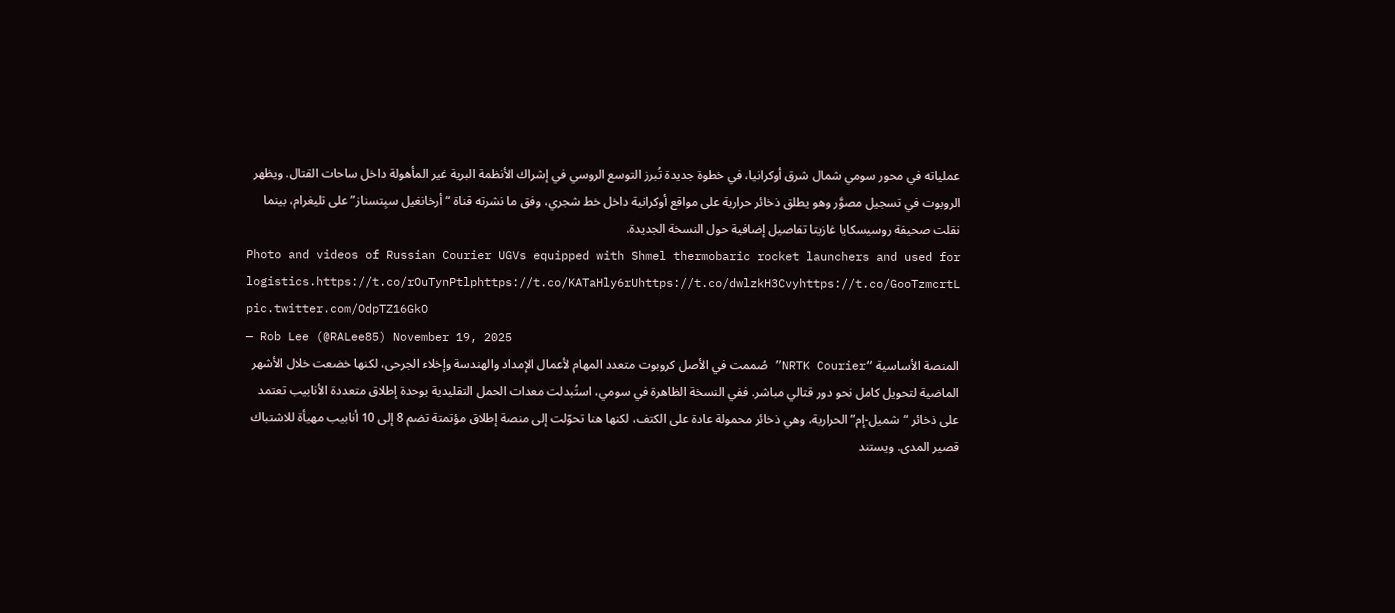عملياته في محور سومي شمال شرق أوكرانيا، في خطوة جديدة تُبرز التوسع الروسي في إشراك الأنظمة البرية غير المأهولة داخل ساحات القتال. ويظهر الروبوت في تسجيل مصوَّر وهو يطلق ذخائر حرارية على مواقع أوكرانية داخل خط شجري، وفق ما نشرته قناة “أرخانغيل سبِتسناز” على تليغرام، بينما نقلت صحيفة روسيسكايا غازيتا تفاصيل إضافية حول النسخة الجديدة.
Photo and videos of Russian Courier UGVs equipped with Shmel thermobaric rocket launchers and used for logistics.https://t.co/rOuTynPtlphttps://t.co/KATaHly6rUhttps://t.co/dwlzkH3Cvyhttps://t.co/GooTzmcrtL pic.twitter.com/OdpTZ16GkO
— Rob Lee (@RALee85) November 19, 2025
المنصة الأساسية “NRTK Courier” صُممت في الأصل كروبوت متعدد المهام لأعمال الإمداد والهندسة وإخلاء الجرحى، لكنها خضعت خلال الأشهر الماضية لتحويل كامل نحو دور قتالي مباشر. ففي النسخة الظاهرة في سومي، استُبدلت معدات الحمل التقليدية بوحدة إطلاق متعددة الأنابيب تعتمد على ذخائر “شميل-إم” الحرارية، وهي ذخائر محمولة عادة على الكتف، لكنها هنا تحوّلت إلى منصة إطلاق مؤتمتة تضم 8 إلى 10 أنابيب مهيأة للاشتباك قصير المدى. ويستند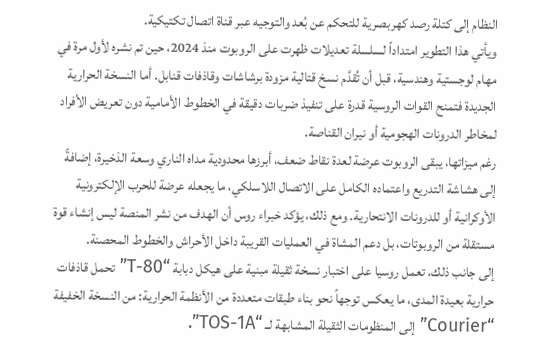النظام إلى كتلة رصد كهربصرية للتحكم عن بُعد والتوجيه عبر قناة اتصال تكتيكية.
ويأتي هذا التطوير امتداداً لسلسلة تعديلات ظهرت على الروبوت منذ 2024، حين تم نشره لأول مرة في مهام لوجستية وهندسية، قبل أن تُقدَّم نسخ قتالية مزودة برشاشات وقاذفات قنابل. أما النسخة الحرارية الجديدة فتمنح القوات الروسية قدرة على تنفيذ ضربات دقيقة في الخطوط الأمامية دون تعريض الأفراد لمخاطر الدرونات الهجومية أو نيران القناصة.
رغم ميزاتها، يبقى الروبوت عرضة لعدة نقاط ضعف، أبرزها محدودية مداه الناري وسعة الذخيرة، إضافةً إلى هشاشة التدريع واعتماده الكامل على الاتصال اللاسلكي، ما يجعله عرضة للحرب الإلكترونية الأوكرانية أو للدرونات الانتحارية. ومع ذلك، يؤكد خبراء روس أن الهدف من نشر المنصة ليس إنشاء قوة مستقلة من الروبوتات، بل دعم المشاة في العمليات القريبة داخل الأحراش والخطوط المحصنة.
إلى جانب ذلك، تعمل روسيا على اختبار نسخة ثقيلة مبنية على هيكل دبابة “T-80” تحمل قاذفات حرارية بعيدة المدى، ما يعكس توجهاً نحو بناء طبقات متعددة من الأنظمة الحرارية: من النسخة الخفيفة “Courier” إلى المنظومات الثقيلة المشابهة لــ “TOS-1A”.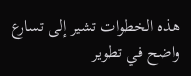هذه الخطوات تشير إلى تسارع واضح في تطوير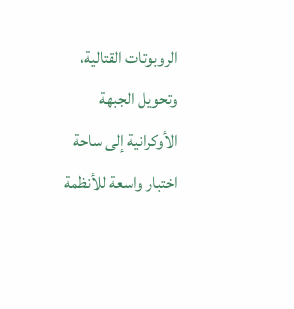الروبوتات القتالية، وتحويل الجبهة الأوكرانية إلى ساحة اختبار واسعة للأنظمة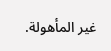غير المأهولة.